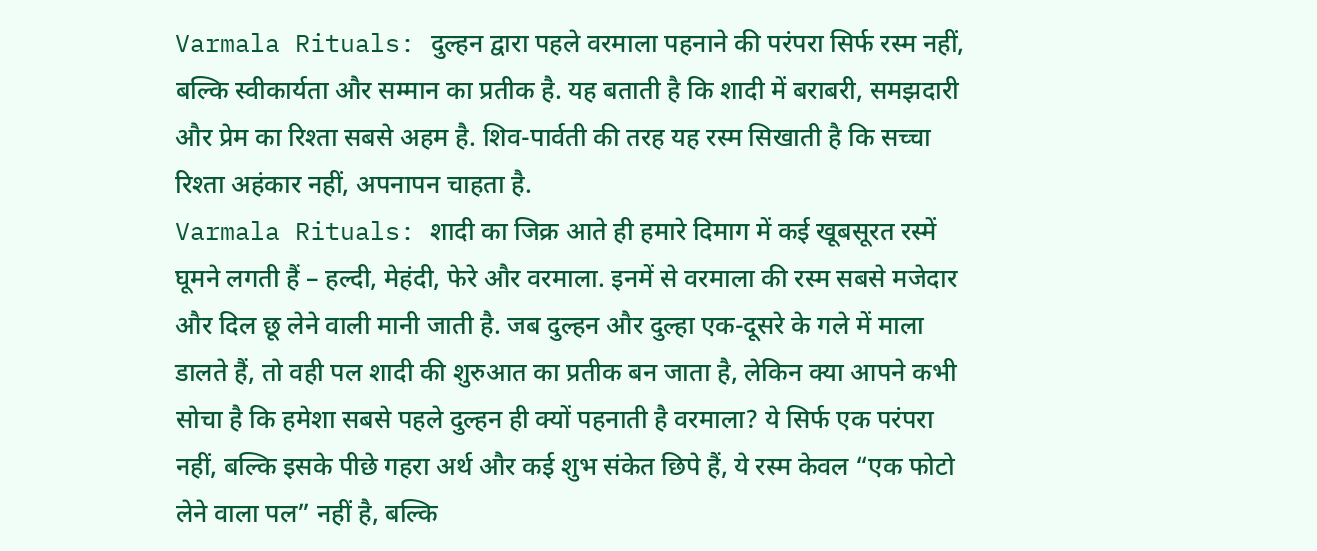Varmala Rituals: दुल्हन द्वारा पहले वरमाला पहनाने की परंपरा सिर्फ रस्म नहीं, बल्कि स्वीकार्यता और सम्मान का प्रतीक है. यह बताती है कि शादी में बराबरी, समझदारी और प्रेम का रिश्ता सबसे अहम है. शिव-पार्वती की तरह यह रस्म सिखाती है कि सच्चा रिश्ता अहंकार नहीं, अपनापन चाहता है.
Varmala Rituals: शादी का जिक्र आते ही हमारे दिमाग में कई खूबसूरत रस्में घूमने लगती हैं – हल्दी, मेहंदी, फेरे और वरमाला. इनमें से वरमाला की रस्म सबसे मजेदार और दिल छू लेने वाली मानी जाती है. जब दुल्हन और दुल्हा एक-दूसरे के गले में माला डालते हैं, तो वही पल शादी की शुरुआत का प्रतीक बन जाता है, लेकिन क्या आपने कभी सोचा है कि हमेशा सबसे पहले दुल्हन ही क्यों पहनाती है वरमाला? ये सिर्फ एक परंपरा नहीं, बल्कि इसके पीछे गहरा अर्थ और कई शुभ संकेत छिपे हैं, ये रस्म केवल “एक फोटो लेने वाला पल” नहीं है, बल्कि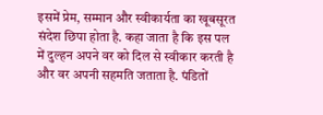इसमें प्रेम, सम्मान और स्वीकार्यता का खूबसूरत संदेश छिपा होता है. कहा जाता है कि इस पल में दुल्हन अपने वर को दिल से स्वीकार करती है और वर अपनी सहमति जताता है. पंडितों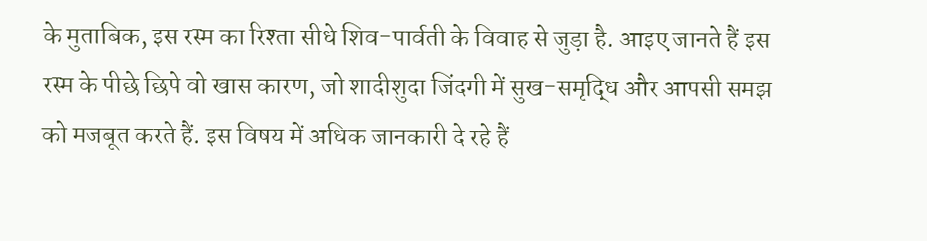के मुताबिक, इस रस्म का रिश्ता सीधे शिव-पार्वती के विवाह से जुड़ा है. आइए जानते हैं इस रस्म के पीछे छिपे वो खास कारण, जो शादीशुदा जिंदगी में सुख-समृद्धि और आपसी समझ को मजबूत करते हैं. इस विषय में अधिक जानकारी दे रहे हैं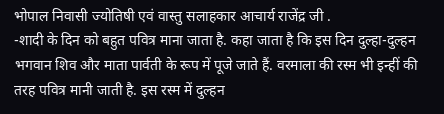भोपाल निवासी ज्योतिषी एवं वास्तु सलाहकार आचार्य राजेंद्र जी .
-शादी के दिन को बहुत पवित्र माना जाता है. कहा जाता है कि इस दिन दुल्हा-दुल्हन भगवान शिव और माता पार्वती के रूप में पूजे जाते हैं. वरमाला की रस्म भी इन्हीं की तरह पवित्र मानी जाती है. इस रस्म में दुल्हन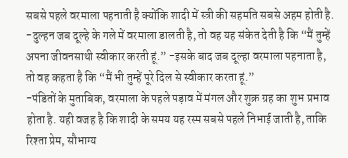सबसे पहले वरमाला पहनाती है क्योंकि शादी में स्त्री की सहमति सबसे अहम होती है.
-दुल्हन जब दूल्हे के गले में वरमाला डालती है, तो वह यह संकेत देती है कि “मैं तुम्हें अपना जीवनसाथी स्वीकार करती हूं.” -इसके बाद जब दूल्हा वरमाला पहनाता है, तो वह कहता है कि “मैं भी तुम्हें पूरे दिल से स्वीकार करता हूं.”
-पंडितों के मुताबिक, वरमाला के पहले पड़ाव में मंगल और शुक्र ग्रह का शुभ प्रभाव होता है. यही वजह है कि शादी के समय यह रस्म सबसे पहले निभाई जाती है, ताकि रिश्ता प्रेम, सौभाग्य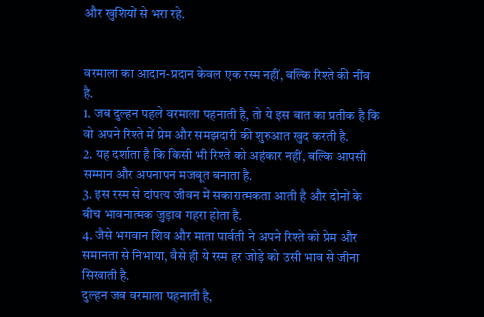और खुशियों से भरा रहे.


वरमाला का आदान-प्रदान केवल एक रस्म नहीं, बल्कि रिश्ते की नींव है.
1. जब दुल्हन पहले वरमाला पहनाती है, तो ये इस बात का प्रतीक है कि वो अपने रिश्ते में प्रेम और समझदारी की शुरुआत खुद करती है.
2. यह दर्शाता है कि किसी भी रिश्ते को अहंकार नहीं, बल्कि आपसी सम्मान और अपनापन मजबूत बनाता है.
3. इस रस्म से दांपत्य जीवन में सकारात्मकता आती है और दोनों के बीच भावनात्मक जुड़ाव गहरा होता है.
4. जैसे भगवान शिव और माता पार्वती ने अपने रिश्ते को प्रेम और समानता से निभाया, वैसे ही ये रस्म हर जोड़े को उसी भाव से जीना सिखाती है.
दुल्हन जब वरमाला पहनाती है,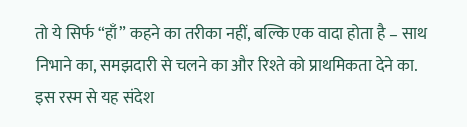तो ये सिर्फ “हाँ” कहने का तरीका नहीं, बल्कि एक वादा होता है – साथ निभाने का, समझदारी से चलने का और रिश्ते को प्राथमिकता देने का.
इस रस्म से यह संदेश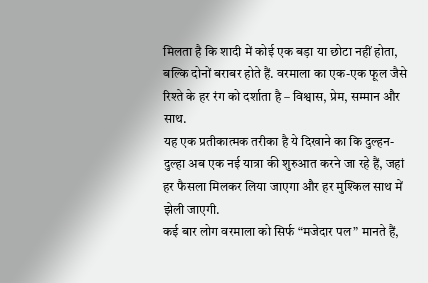मिलता है कि शादी में कोई एक बड़ा या छोटा नहीं होता, बल्कि दोनों बराबर होते हैं. वरमाला का एक-एक फूल जैसे रिश्ते के हर रंग को दर्शाता है – विश्वास, प्रेम, सम्मान और साथ.
यह एक प्रतीकात्मक तरीका है ये दिखाने का कि दुल्हन-दुल्हा अब एक नई यात्रा की शुरुआत करने जा रहे हैं, जहां हर फैसला मिलकर लिया जाएगा और हर मुश्किल साथ में झेली जाएगी.
कई बार लोग वरमाला को सिर्फ “मजेदार पल” मानते हैं,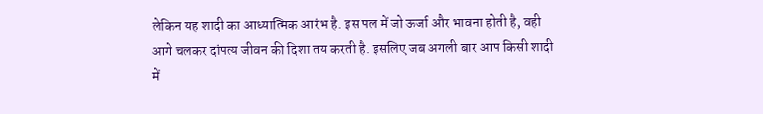लेकिन यह शादी का आध्यात्मिक आरंभ है. इस पल में जो ऊर्जा और भावना होती है, वही आगे चलकर दांपत्य जीवन की दिशा तय करती है. इसलिए जब अगली बार आप किसी शादी में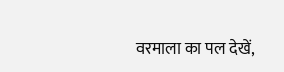वरमाला का पल देखें,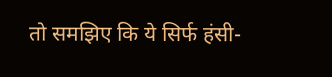तो समझिए कि ये सिर्फ हंसी-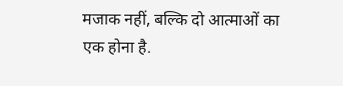मजाक नहीं, बल्कि दो आत्माओं का एक होना है.